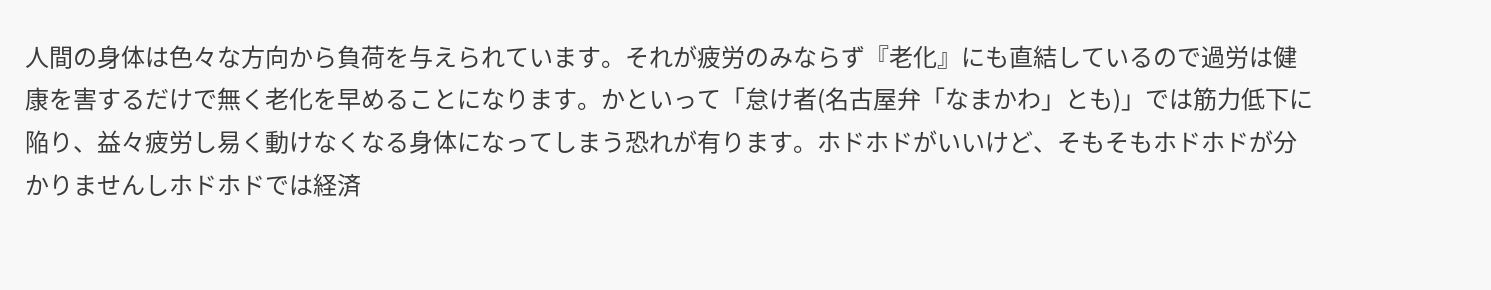人間の身体は色々な方向から負荷を与えられています。それが疲労のみならず『老化』にも直結しているので過労は健康を害するだけで無く老化を早めることになります。かといって「怠け者(名古屋弁「なまかわ」とも)」では筋力低下に陥り、益々疲労し易く動けなくなる身体になってしまう恐れが有ります。ホドホドがいいけど、そもそもホドホドが分かりませんしホドホドでは経済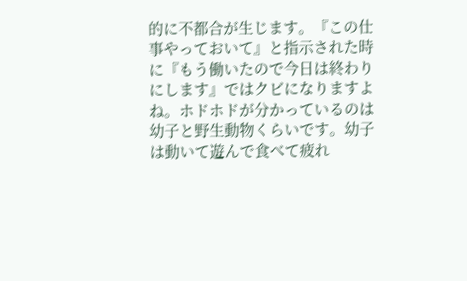的に不都合が生じます。『この仕事やっておいて』と指示された時に『もう働いたので今日は終わりにします』ではクビになりますよね。ホドホドが分かっているのは幼子と野生動物くらいです。幼子は動いて遊んで食べて疲れ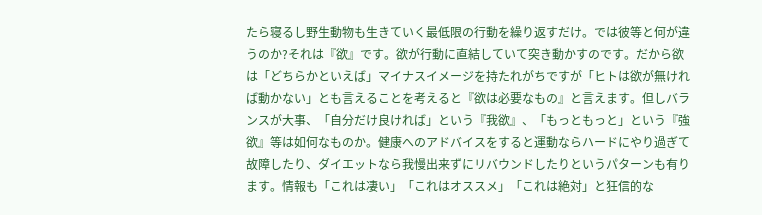たら寝るし野生動物も生きていく最低限の行動を繰り返すだけ。では彼等と何が違うのか?それは『欲』です。欲が行動に直結していて突き動かすのです。だから欲は「どちらかといえば」マイナスイメージを持たれがちですが「ヒトは欲が無ければ動かない」とも言えることを考えると『欲は必要なもの』と言えます。但しバランスが大事、「自分だけ良ければ」という『我欲』、「もっともっと」という『強欲』等は如何なものか。健康へのアドバイスをすると運動ならハードにやり過ぎて故障したり、ダイエットなら我慢出来ずにリバウンドしたりというパターンも有ります。情報も「これは凄い」「これはオススメ」「これは絶対」と狂信的な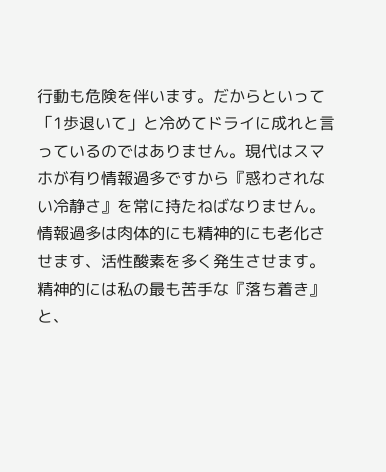行動も危険を伴います。だからといって「1歩退いて」と冷めてドライに成れと言っているのではありません。現代はスマホが有り情報過多ですから『惑わされない冷静さ』を常に持たねばなりません。情報過多は肉体的にも精神的にも老化させます、活性酸素を多く発生させます。精神的には私の最も苦手な『落ち着き』と、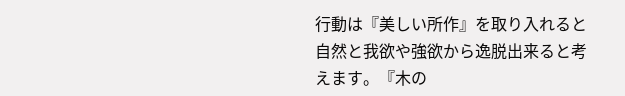行動は『美しい所作』を取り入れると自然と我欲や強欲から逸脱出来ると考えます。『木の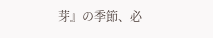芽』の季節、必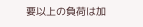要以上の負荷は加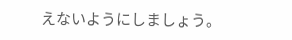えないようにしましょう。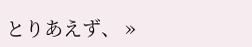とりあえず、 »